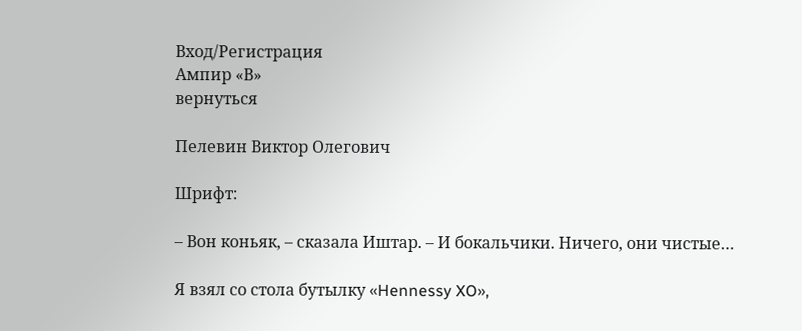Вход/Регистрация
Ампир «В»
вернуться

Пелевин Виктор Олегович

Шрифт:

– Вон коньяк, – сказала Иштар. – И бокальчики. Ничего, они чистые…

Я взял со стола бутылку «Hennessy XO»,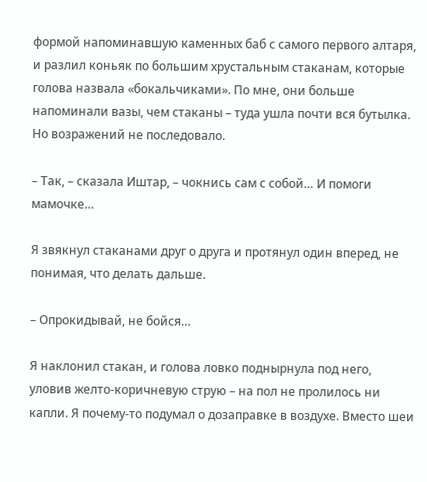формой напоминавшую каменных баб с самого первого алтаря, и разлил коньяк по большим хрустальным стаканам, которые голова назвала «бокальчиками». По мне, они больше напоминали вазы, чем стаканы – туда ушла почти вся бутылка. Но возражений не последовало.

– Так, – сказала Иштар, – чокнись сам с собой… И помоги мамочке…

Я звякнул стаканами друг о друга и протянул один вперед, не понимая, что делать дальше.

– Опрокидывай, не бойся…

Я наклонил стакан, и голова ловко поднырнула под него, уловив желто-коричневую струю – на пол не пролилось ни капли. Я почему-то подумал о дозаправке в воздухе. Вместо шеи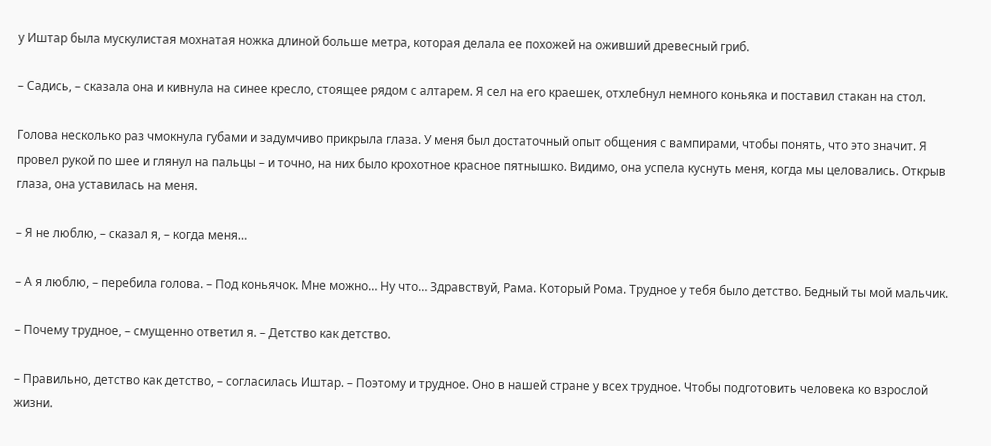у Иштар была мускулистая мохнатая ножка длиной больше метра, которая делала ее похожей на оживший древесный гриб.

– Садись, – сказала она и кивнула на синее кресло, стоящее рядом с алтарем. Я сел на его краешек, отхлебнул немного коньяка и поставил стакан на стол.

Голова несколько раз чмокнула губами и задумчиво прикрыла глаза. У меня был достаточный опыт общения с вампирами, чтобы понять, что это значит. Я провел рукой по шее и глянул на пальцы – и точно, на них было крохотное красное пятнышко. Видимо, она успела куснуть меня, когда мы целовались. Открыв глаза, она уставилась на меня.

– Я не люблю, – сказал я, – когда меня…

– А я люблю, – перебила голова. – Под коньячок. Мне можно… Ну что… Здравствуй, Рама. Который Рома. Трудное у тебя было детство. Бедный ты мой мальчик.

– Почему трудное, – смущенно ответил я. – Детство как детство.

– Правильно, детство как детство, – согласилась Иштар. – Поэтому и трудное. Оно в нашей стране у всех трудное. Чтобы подготовить человека ко взрослой жизни.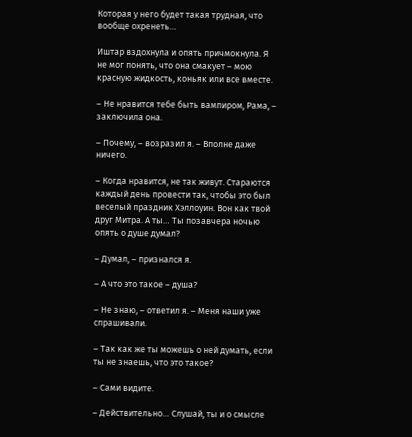Которая у него будет такая трудная, что вообще охренеть…

Иштар вздохнула и опять причмокнула. Я не мог понять, что она смакует – мою красную жидкость, коньяк или все вместе.

– Не нравится тебе быть вампиром, Рама, – заключила она.

– Почему, – возразил я. – Вполне даже ничего.

– Когда нравится, не так живут. Стараются каждый день провести так, чтобы это был веселый праздник Хэллоуин. Вон как твой друг Митра. А ты… Ты позавчера ночью опять о душе думал?

– Думал, – признался я.

– А что это такое – душа?

– Не знаю, – ответил я. – Меня наши уже спрашивали.

– Так как же ты можешь о ней думать, если ты не знаешь, что это такое?

– Сами видите.

– Действительно… Слушай, ты и о смысле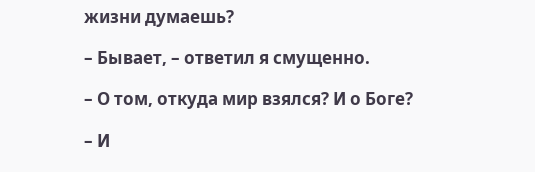жизни думаешь?

– Бывает, – ответил я смущенно.

– О том, откуда мир взялся? И о Боге?

– И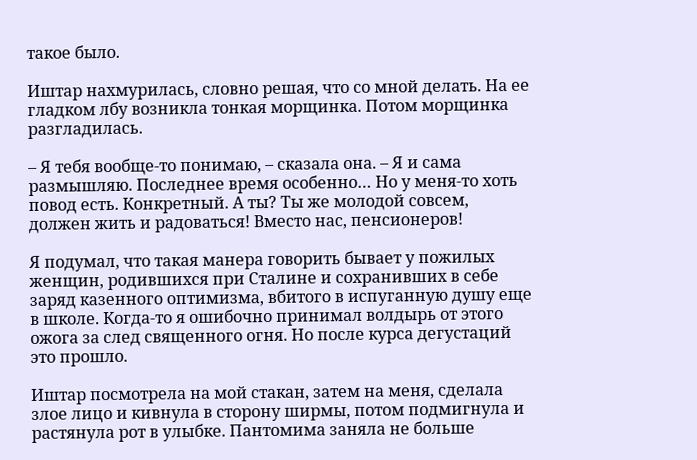такое было.

Иштар нахмурилась, словно решая, что со мной делать. На ее гладком лбу возникла тонкая морщинка. Потом морщинка разгладилась.

– Я тебя вообще-то понимаю, – сказала она. – Я и сама размышляю. Последнее время особенно… Но у меня-то хоть повод есть. Конкретный. А ты? Ты же молодой совсем, должен жить и радоваться! Вместо нас, пенсионеров!

Я подумал, что такая манера говорить бывает у пожилых женщин, родившихся при Сталине и сохранивших в себе заряд казенного оптимизма, вбитого в испуганную душу еще в школе. Когда-то я ошибочно принимал волдырь от этого ожога за след священного огня. Но после курса дегустаций это прошло.

Иштар посмотрела на мой стакан, затем на меня, сделала злое лицо и кивнула в сторону ширмы, потом подмигнула и растянула рот в улыбке. Пантомима заняла не больше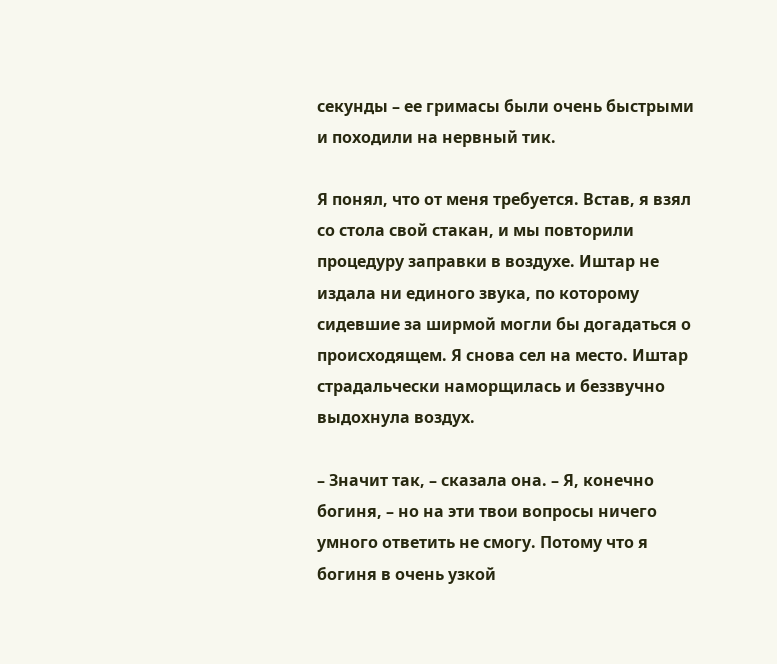секунды – ее гримасы были очень быстрыми и походили на нервный тик.

Я понял, что от меня требуется. Встав, я взял со стола свой стакан, и мы повторили процедуру заправки в воздухе. Иштар не издала ни единого звука, по которому сидевшие за ширмой могли бы догадаться о происходящем. Я снова сел на место. Иштар страдальчески наморщилась и беззвучно выдохнула воздух.

– Значит так, – сказала она. – Я, конечно богиня, – но на эти твои вопросы ничего умного ответить не смогу. Потому что я богиня в очень узкой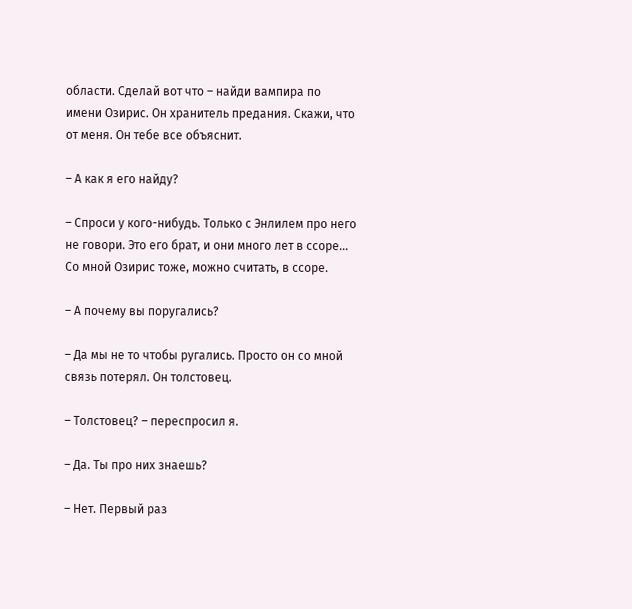области. Сделай вот что – найди вампира по имени Озирис. Он хранитель предания. Скажи, что от меня. Он тебе все объяснит.

– А как я его найду?

– Спроси у кого-нибудь. Только с Энлилем про него не говори. Это его брат, и они много лет в ссоре… Со мной Озирис тоже, можно считать, в ссоре.

– А почему вы поругались?

– Да мы не то чтобы ругались. Просто он со мной связь потерял. Он толстовец.

– Толстовец? – переспросил я.

– Да. Ты про них знаешь?

– Нет. Первый раз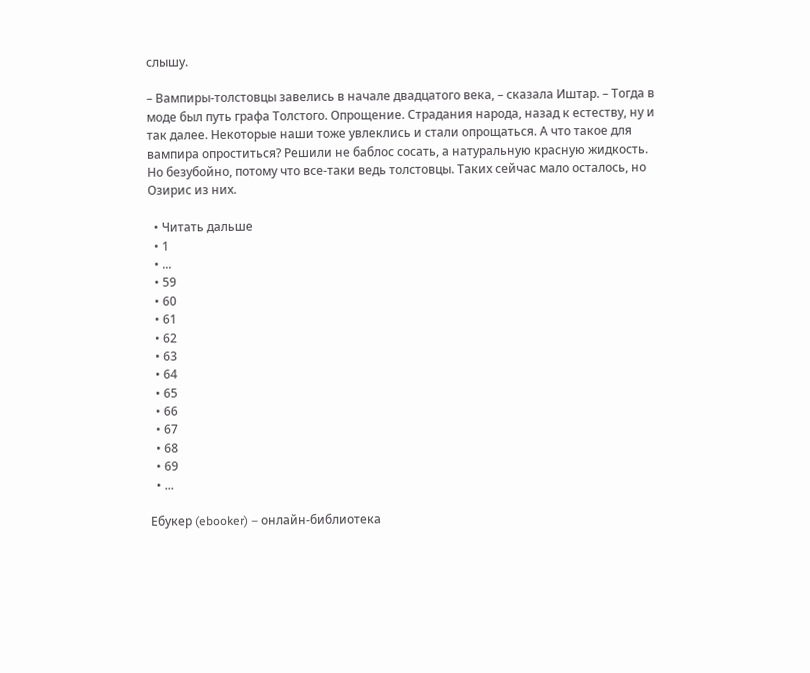слышу.

– Вампиры-толстовцы завелись в начале двадцатого века, – сказала Иштар. – Тогда в моде был путь графа Толстого. Опрощение. Страдания народа, назад к естеству, ну и так далее. Некоторые наши тоже увлеклись и стали опрощаться. А что такое для вампира опроститься? Решили не баблос сосать, а натуральную красную жидкость. Но безубойно, потому что все-таки ведь толстовцы. Таких сейчас мало осталось, но Озирис из них.

  • Читать дальше
  • 1
  • ...
  • 59
  • 60
  • 61
  • 62
  • 63
  • 64
  • 65
  • 66
  • 67
  • 68
  • 69
  • ...

Ебукер (ebooker) – онлайн-библиотека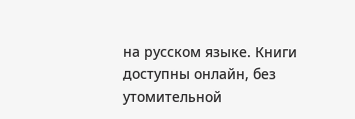на русском языке. Книги доступны онлайн, без утомительной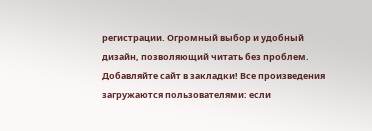регистрации. Огромный выбор и удобный дизайн, позволяющий читать без проблем. Добавляйте сайт в закладки! Все произведения загружаются пользователями: если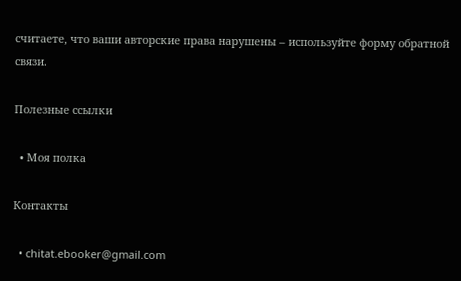считаете, что ваши авторские права нарушены – используйте форму обратной связи.

Полезные ссылки

  • Моя полка

Контакты

  • chitat.ebooker@gmail.com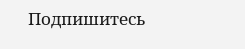Подпишитесь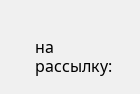на рассылку: